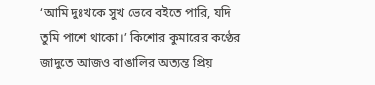‘আমি দুঃখকে সুখ ভেবে বইতে পারি, যদি তুমি পাশে থাকো।’ কিশোর কুমারের কণ্ঠের জাদুতে আজও বাঙালির অত্যন্ত প্রিয়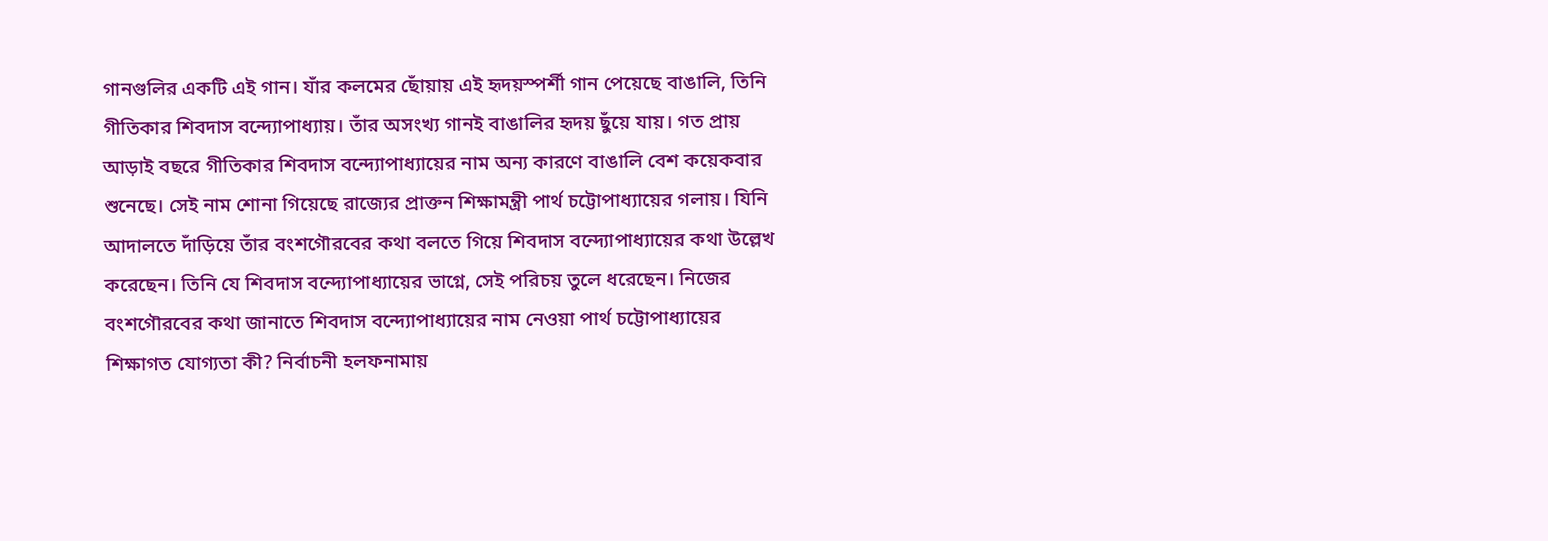গানগুলির একটি এই গান। যাঁর কলমের ছোঁয়ায় এই হৃদয়স্পর্শী গান পেয়েছে বাঙালি, তিনি গীতিকার শিবদাস বন্দ্যোপাধ্যায়। তাঁর অসংখ্য গানই বাঙালির হৃদয় ছুঁয়ে যায়। গত প্রায় আড়াই বছরে গীতিকার শিবদাস বন্দ্যোপাধ্যায়ের নাম অন্য কারণে বাঙালি বেশ কয়েকবার শুনেছে। সেই নাম শোনা গিয়েছে রাজ্যের প্রাক্তন শিক্ষামন্ত্রী পার্থ চট্টোপাধ্যায়ের গলায়। যিনি আদালতে দাঁড়িয়ে তাঁর বংশগৌরবের কথা বলতে গিয়ে শিবদাস বন্দ্যোপাধ্যায়ের কথা উল্লেখ করেছেন। তিনি যে শিবদাস বন্দ্যোপাধ্যায়ের ভাগ্নে, সেই পরিচয় তুলে ধরেছেন। নিজের বংশগৌরবের কথা জানাতে শিবদাস বন্দ্যোপাধ্যায়ের নাম নেওয়া পার্থ চট্টোপাধ্যায়ের শিক্ষাগত যোগ্যতা কী? নির্বাচনী হলফনামায়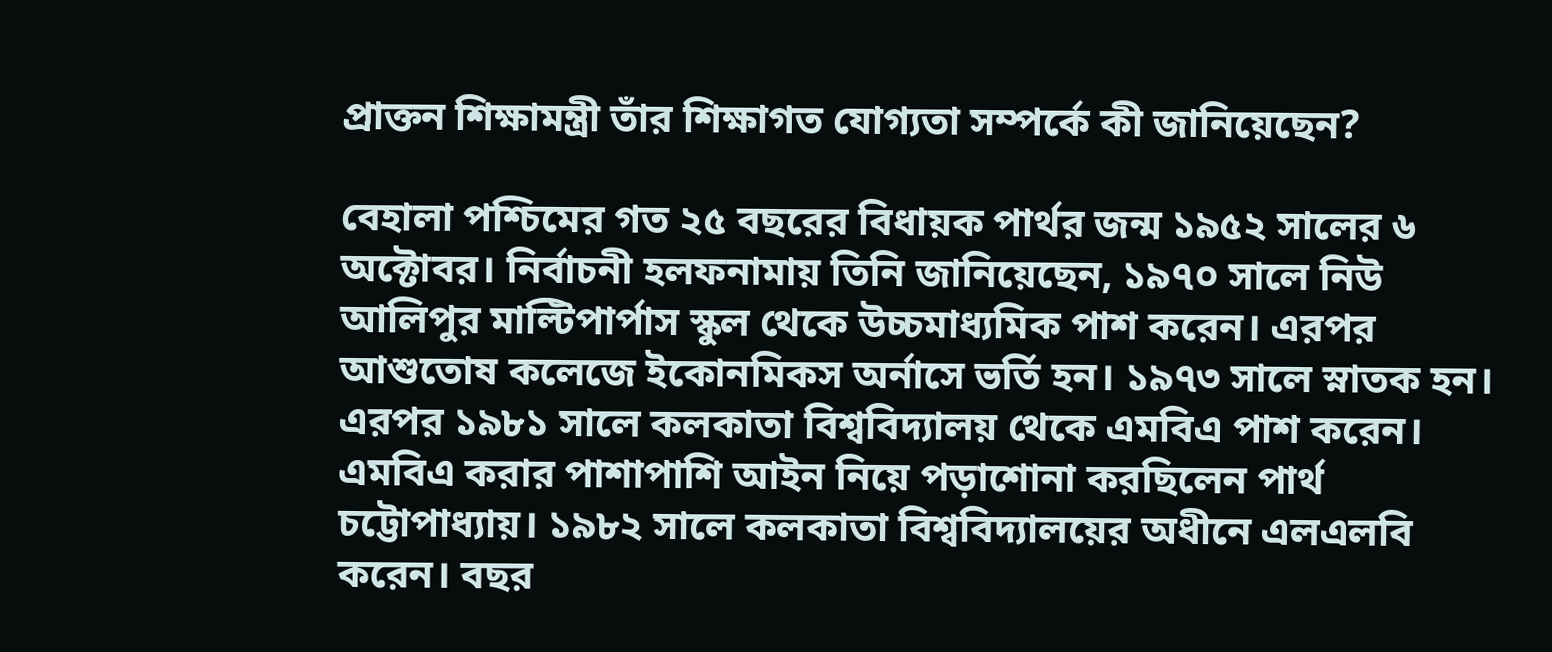প্রাক্তন শিক্ষামন্ত্রী তাঁর শিক্ষাগত যোগ্যতা সম্পর্কে কী জানিয়েছেন?

বেহালা পশ্চিমের গত ২৫ বছরের বিধায়ক পার্থর জন্ম ১৯৫২ সালের ৬ অক্টোবর। নির্বাচনী হলফনামায় তিনি জানিয়েছেন, ১৯৭০ সালে নিউ আলিপুর মাল্টিপার্পাস স্কুল থেকে উচ্চমাধ্যমিক পাশ করেন। এরপর আশুতোষ কলেজে ইকোনমিকস অর্নাসে ভর্তি হন। ১৯৭৩ সালে স্নাতক হন। এরপর ১৯৮১ সালে কলকাতা বিশ্ববিদ্যালয় থেকে এমবিএ পাশ করেন। এমবিএ করার পাশাপাশি আইন নিয়ে পড়াশোনা করছিলেন পার্থ চট্টোপাধ্যায়। ১৯৮২ সালে কলকাতা বিশ্ববিদ্যালয়ের অধীনে এলএলবি করেন। বছর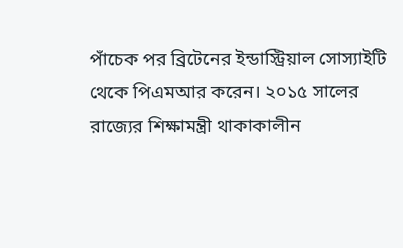পাঁচেক পর ব্রিটেনের ইন্ডাস্ট্রিয়াল সোস্যাইটি থেকে পিএমআর করেন। ২০১৫ সালের রাজ্যের শিক্ষামন্ত্রী থাকাকালীন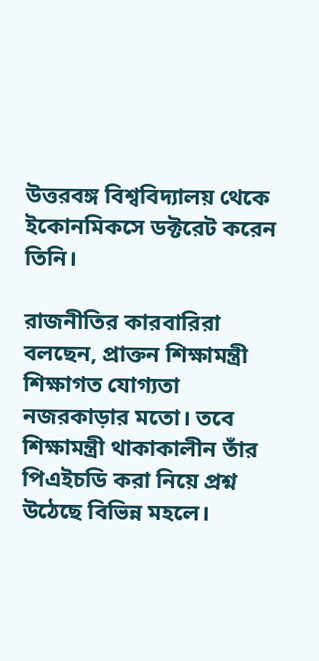উত্তরবঙ্গ বিশ্ববিদ্যালয় থেকে ইকোনমিকসে ডক্টরেট করেন তিনি।

রাজনীতির কারবারিরা বলছেন, প্রাক্তন শিক্ষামন্ত্রী শিক্ষাগত যোগ্যতা নজরকাড়ার মতো। তবে শিক্ষামন্ত্রী থাকাকালীন তাঁর পিএইচডি করা নিয়ে প্রশ্ন উঠেছে বিভিন্ন মহলে।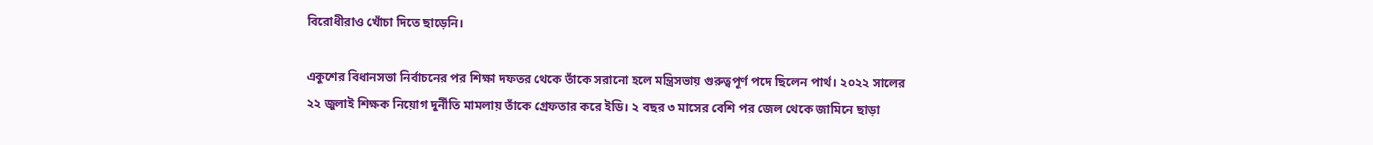বিরোধীরাও খোঁচা দিতে ছাড়েনি।

একুশের বিধানসভা নির্বাচনের পর শিক্ষা দফতর থেকে তাঁকে সরানো হলে মন্ত্রিসভায় গুরুত্বপূর্ণ পদে ছিলেন পার্থ। ২০২২ সালের ২২ জুলাই শিক্ষক নিয়োগ দুর্নীতি মামলায় তাঁকে গ্রেফতার করে ইডি। ২ বছর ৩ মাসের বেশি পর জেল থেকে জামিনে ছাড়া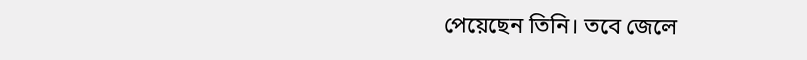পেয়েছেন তিনি। তবে জেলে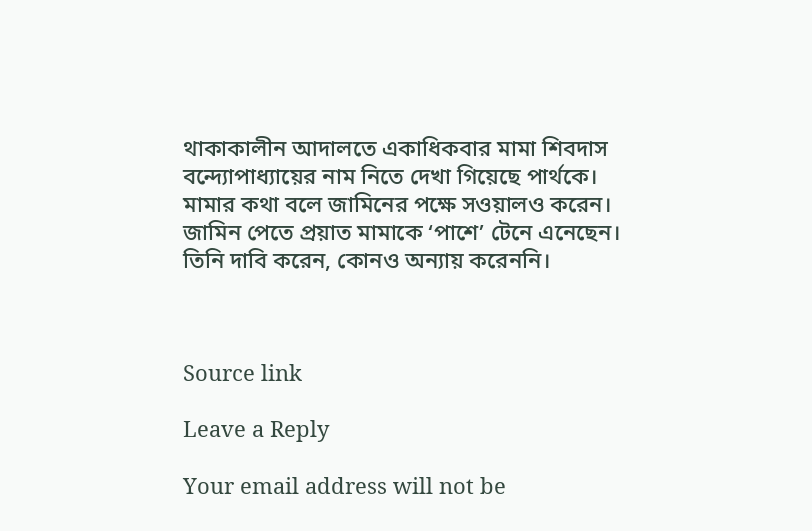থাকাকালীন আদালতে একাধিকবার মামা শিবদাস বন্দ্যোপাধ্যায়ের নাম নিতে দেখা গিয়েছে পার্থকে। মামার কথা বলে জামিনের পক্ষে সওয়ালও করেন। জামিন পেতে প্রয়াত মামাকে ‘পাশে’ টেনে এনেছেন। তিনি দাবি করেন, কোনও অন্যায় করেননি।



Source link

Leave a Reply

Your email address will not be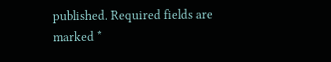published. Required fields are marked *